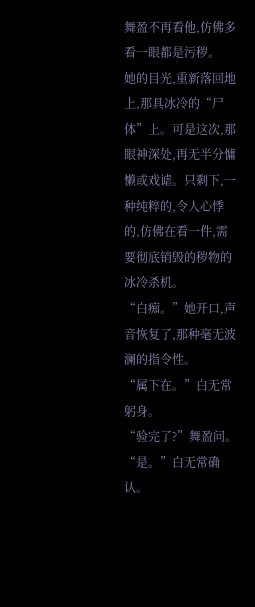舞盈不再看他,仿佛多看一眼都是污秽。
她的目光,重新落回地上,那具冰冷的“尸体”上。可是这次,那眼神深处,再无半分慵懒或戏谑。只剩下,一种纯粹的,令人心悸的,仿佛在看一件,需要彻底销毁的秽物的冰冷杀机。
“白痴。”她开口,声音恢复了,那种毫无波澜的指令性。
“属下在。”白无常躬身。
“验完了?”舞盈问。
“是。”白无常确认。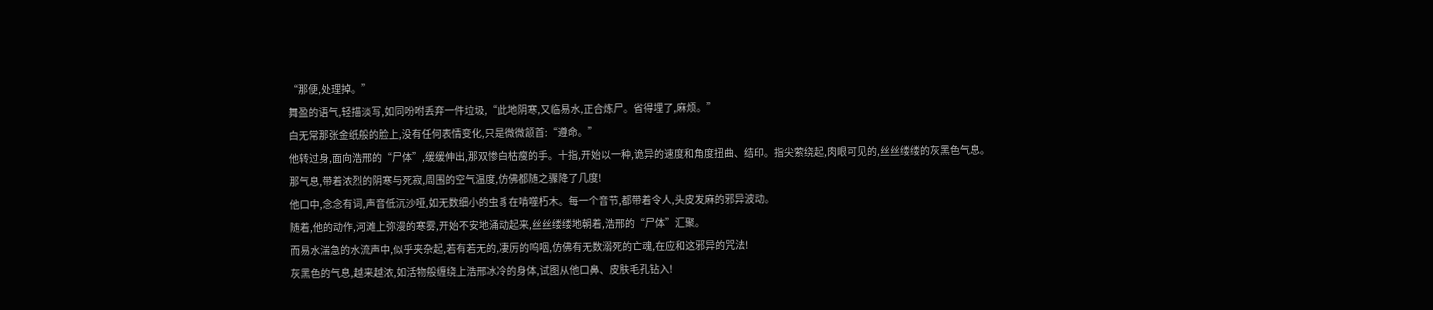“那便,处理掉。”
舞盈的语气,轻描淡写,如同吩咐丢弃一件垃圾,“此地阴寒,又临易水,正合炼尸。省得埋了,麻烦。”
白无常那张金纸般的脸上,没有任何表情变化,只是微微颔首:“遵命。”
他转过身,面向浩邢的“尸体”,缓缓伸出,那双惨白枯瘦的手。十指,开始以一种,诡异的速度和角度扭曲、结印。指尖萦绕起,肉眼可见的,丝丝缕缕的灰黑色气息。
那气息,带着浓烈的阴寒与死寂,周围的空气温度,仿佛都随之骤降了几度!
他口中,念念有词,声音低沉沙哑,如无数细小的虫豸在啃噬朽木。每一个音节,都带着令人,头皮发麻的邪异波动。
随着,他的动作,河滩上弥漫的寒雾,开始不安地涌动起来,丝丝缕缕地朝着,浩邢的“尸体”汇聚。
而易水湍急的水流声中,似乎夹杂起,若有若无的,凄厉的呜咽,仿佛有无数溺死的亡魂,在应和这邪异的咒法!
灰黑色的气息,越来越浓,如活物般缠绕上浩邢冰冷的身体,试图从他口鼻、皮肤毛孔钻入!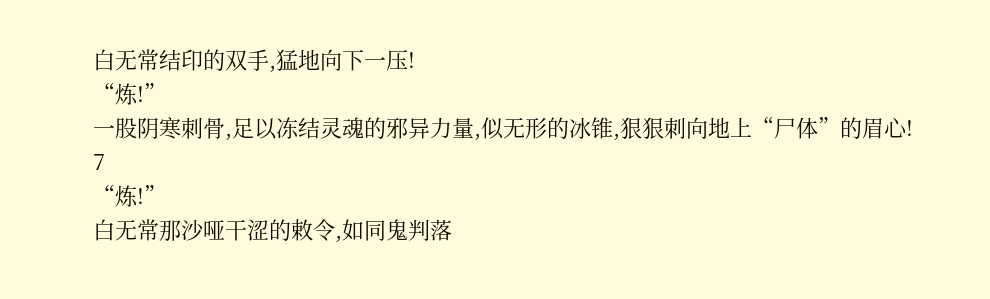白无常结印的双手,猛地向下一压!
“炼!”
一股阴寒刺骨,足以冻结灵魂的邪异力量,似无形的冰锥,狠狠刺向地上“尸体”的眉心!
7
“炼!”
白无常那沙哑干涩的敕令,如同鬼判落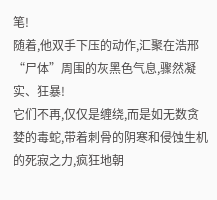笔!
随着,他双手下压的动作,汇聚在浩邢“尸体”周围的灰黑色气息,骤然凝实、狂暴!
它们不再,仅仅是缠绕,而是如无数贪婪的毒蛇,带着刺骨的阴寒和侵蚀生机的死寂之力,疯狂地朝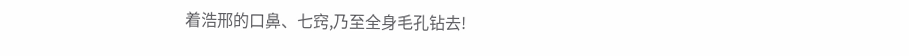着浩邢的口鼻、七窍,乃至全身毛孔钻去!